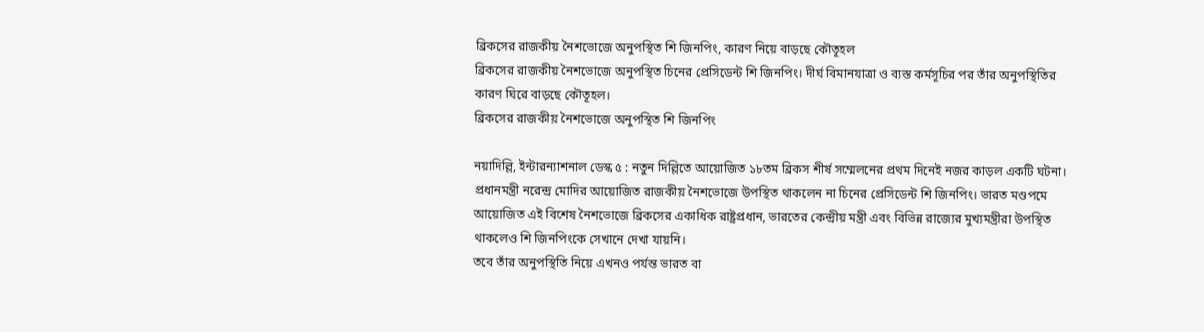ব্রিকসের রাজকীয় নৈশভোজে অনুপস্থিত শি জিনপিং, কারণ নিয়ে বাড়ছে কৌতূহল
ব্রিকসের রাজকীয় নৈশভোজে অনুপস্থিত চিনের প্রেসিডেন্ট শি জিনপিং। দীর্ঘ বিমানযাত্রা ও ব্যস্ত কর্মসূচির পর তাঁর অনুপস্থিতির কারণ ঘিরে বাড়ছে কৌতূহল।
ব্রিকসের রাজকীয় নৈশভোজে অনুপস্থিত শি জিনপিং

নয়াদিল্লি, ইন্টারন্যাশনাল ডেস্ক ৫ : নতুন দিল্লিতে আয়োজিত ১৮তম ব্রিকস শীর্ষ সম্মেলনের প্রথম দিনেই নজর কাড়ল একটি ঘটনা। প্রধানমন্ত্রী নরেন্দ্র মোদির আয়োজিত রাজকীয় নৈশভোজে উপস্থিত থাকলেন না চিনের প্রেসিডেন্ট শি জিনপিং। ভারত মণ্ডপমে আয়োজিত এই বিশেষ নৈশভোজে ব্রিকসের একাধিক রাষ্ট্রপ্রধান, ভারতের কেন্দ্রীয় মন্ত্রী এবং বিভিন্ন রাজ্যের মুখ্যমন্ত্রীরা উপস্থিত থাকলেও শি জিনপিংকে সেখানে দেখা যায়নি।
তবে তাঁর অনুপস্থিতি নিয়ে এখনও পর্যন্ত ভারত বা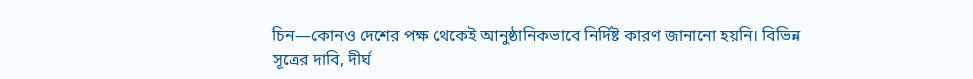চিন—কোনও দেশের পক্ষ থেকেই আনুষ্ঠানিকভাবে নির্দিষ্ট কারণ জানানো হয়নি। বিভিন্ন সূত্রের দাবি, দীর্ঘ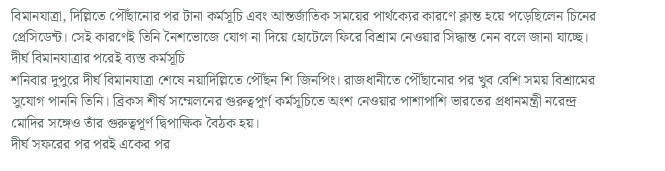বিমানযাত্রা, দিল্লিতে পৌঁছানোর পর টানা কর্মসূচি এবং আন্তর্জাতিক সময়ের পার্থক্যের কারণে ক্লান্ত হয়ে পড়েছিলেন চিনের প্রেসিডেন্ট। সেই কারণেই তিনি নৈশভোজে যোগ না দিয়ে হোটেলে ফিরে বিশ্রাম নেওয়ার সিদ্ধান্ত নেন বলে জানা যাচ্ছে।
দীর্ঘ বিমানযাত্রার পরেই ব্যস্ত কর্মসূচি
শনিবার দুপুরে দীর্ঘ বিমানযাত্রা শেষে নয়াদিল্লিতে পৌঁছন শি জিনপিং। রাজধানীতে পৌঁছানোর পর খুব বেশি সময় বিশ্রামের সুযোগ পাননি তিনি। ব্রিকস শীর্ষ সম্মেলনের গুরুত্বপূর্ণ কর্মসূচিতে অংশ নেওয়ার পাশাপাশি ভারতের প্রধানমন্ত্রী নরেন্দ্র মোদির সঙ্গেও তাঁর গুরুত্বপূর্ণ দ্বিপাক্ষিক বৈঠক হয়।
দীর্ঘ সফরের পর পরই একের পর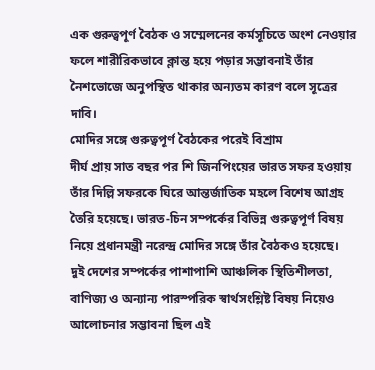এক গুরুত্বপূর্ণ বৈঠক ও সম্মেলনের কর্মসূচিতে অংশ নেওয়ার ফলে শারীরিকভাবে ক্লান্ত হয়ে পড়ার সম্ভাবনাই তাঁর নৈশভোজে অনুপস্থিত থাকার অন্যতম কারণ বলে সূত্রের দাবি।
মোদির সঙ্গে গুরুত্বপূর্ণ বৈঠকের পরেই বিশ্রাম
দীর্ঘ প্রায় সাত বছর পর শি জিনপিংয়ের ভারত সফর হওয়ায় তাঁর দিল্লি সফরকে ঘিরে আন্তর্জাতিক মহলে বিশেষ আগ্রহ তৈরি হয়েছে। ভারত-চিন সম্পর্কের বিভিন্ন গুরুত্বপূর্ণ বিষয় নিয়ে প্রধানমন্ত্রী নরেন্দ্র মোদির সঙ্গে তাঁর বৈঠকও হয়েছে।
দুই দেশের সম্পর্কের পাশাপাশি আঞ্চলিক স্থিতিশীলতা, বাণিজ্য ও অন্যান্য পারস্পরিক স্বার্থসংশ্লিষ্ট বিষয় নিয়েও আলোচনার সম্ভাবনা ছিল এই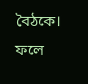বৈঠকে। ফলে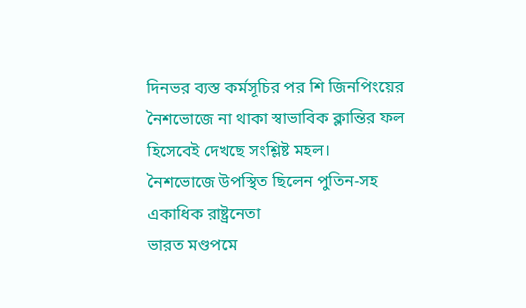দিনভর ব্যস্ত কর্মসূচির পর শি জিনপিংয়ের নৈশভোজে না থাকা স্বাভাবিক ক্লান্তির ফল হিসেবেই দেখছে সংশ্লিষ্ট মহল।
নৈশভোজে উপস্থিত ছিলেন পুতিন-সহ একাধিক রাষ্ট্রনেতা
ভারত মণ্ডপমে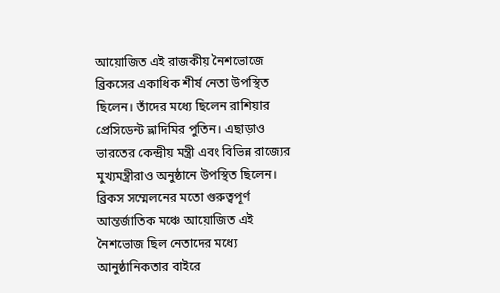আয়োজিত এই রাজকীয় নৈশভোজে ব্রিকসের একাধিক শীর্ষ নেতা উপস্থিত ছিলেন। তাঁদের মধ্যে ছিলেন রাশিয়ার প্রেসিডেন্ট ভ্লাদিমির পুতিন। এছাড়াও ভারতের কেন্দ্রীয় মন্ত্রী এবং বিভিন্ন রাজ্যের মুখ্যমন্ত্রীরাও অনুষ্ঠানে উপস্থিত ছিলেন।
ব্রিকস সম্মেলনের মতো গুরুত্বপূর্ণ আন্তর্জাতিক মঞ্চে আয়োজিত এই নৈশভোজ ছিল নেতাদের মধ্যে আনুষ্ঠানিকতার বাইরে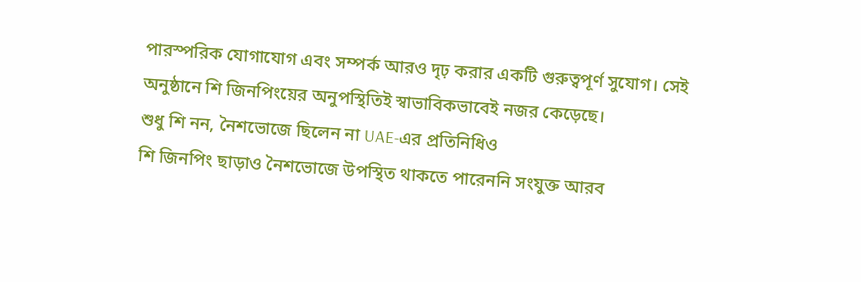পারস্পরিক যোগাযোগ এবং সম্পর্ক আরও দৃঢ় করার একটি গুরুত্বপূর্ণ সুযোগ। সেই অনুষ্ঠানে শি জিনপিংয়ের অনুপস্থিতিই স্বাভাবিকভাবেই নজর কেড়েছে।
শুধু শি নন, নৈশভোজে ছিলেন না UAE-এর প্রতিনিধিও
শি জিনপিং ছাড়াও নৈশভোজে উপস্থিত থাকতে পারেননি সংযুক্ত আরব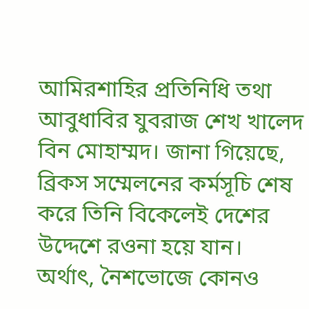আমিরশাহির প্রতিনিধি তথা আবুধাবির যুবরাজ শেখ খালেদ বিন মোহাম্মদ। জানা গিয়েছে, ব্রিকস সম্মেলনের কর্মসূচি শেষ করে তিনি বিকেলেই দেশের উদ্দেশে রওনা হয়ে যান।
অর্থাৎ, নৈশভোজে কোনও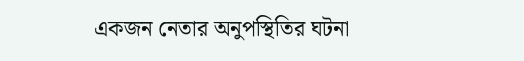একজন নেতার অনুপস্থিতির ঘটনা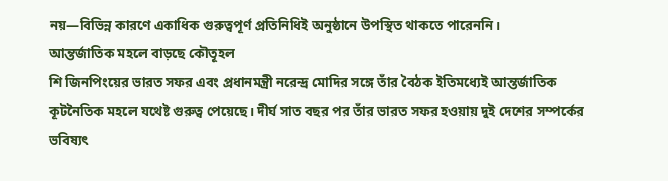নয়—বিভিন্ন কারণে একাধিক গুরুত্বপূর্ণ প্রতিনিধিই অনুষ্ঠানে উপস্থিত থাকতে পারেননি।
আন্তর্জাতিক মহলে বাড়ছে কৌতূহল
শি জিনপিংয়ের ভারত সফর এবং প্রধানমন্ত্রী নরেন্দ্র মোদির সঙ্গে তাঁর বৈঠক ইতিমধ্যেই আন্তর্জাতিক কূটনৈতিক মহলে যথেষ্ট গুরুত্ব পেয়েছে। দীর্ঘ সাত বছর পর তাঁর ভারত সফর হওয়ায় দুই দেশের সম্পর্কের ভবিষ্যৎ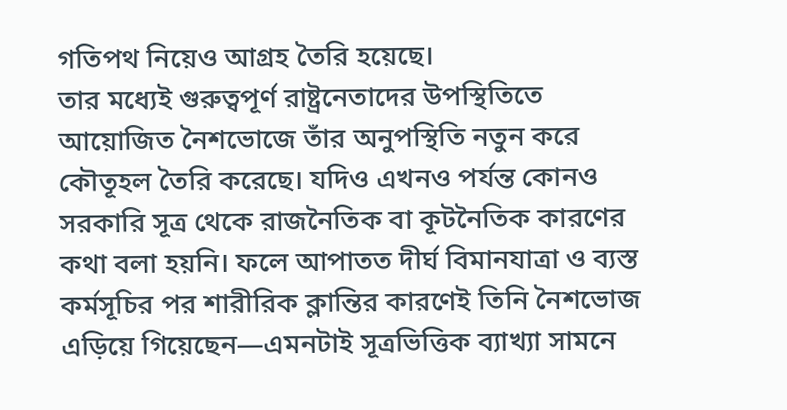গতিপথ নিয়েও আগ্রহ তৈরি হয়েছে।
তার মধ্যেই গুরুত্বপূর্ণ রাষ্ট্রনেতাদের উপস্থিতিতে আয়োজিত নৈশভোজে তাঁর অনুপস্থিতি নতুন করে কৌতূহল তৈরি করেছে। যদিও এখনও পর্যন্ত কোনও সরকারি সূত্র থেকে রাজনৈতিক বা কূটনৈতিক কারণের কথা বলা হয়নি। ফলে আপাতত দীর্ঘ বিমানযাত্রা ও ব্যস্ত কর্মসূচির পর শারীরিক ক্লান্তির কারণেই তিনি নৈশভোজ এড়িয়ে গিয়েছেন—এমনটাই সূত্রভিত্তিক ব্যাখ্যা সামনে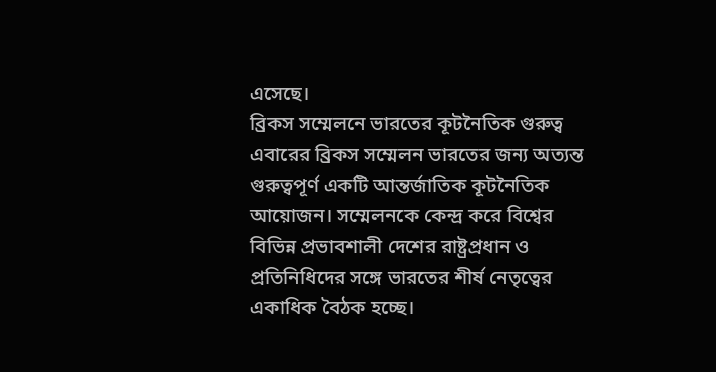এসেছে।
ব্রিকস সম্মেলনে ভারতের কূটনৈতিক গুরুত্ব
এবারের ব্রিকস সম্মেলন ভারতের জন্য অত্যন্ত গুরুত্বপূর্ণ একটি আন্তর্জাতিক কূটনৈতিক আয়োজন। সম্মেলনকে কেন্দ্র করে বিশ্বের বিভিন্ন প্রভাবশালী দেশের রাষ্ট্রপ্রধান ও প্রতিনিধিদের সঙ্গে ভারতের শীর্ষ নেতৃত্বের একাধিক বৈঠক হচ্ছে।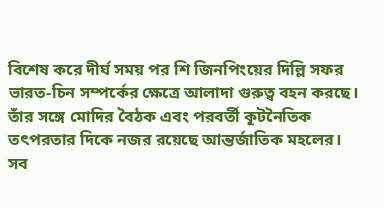বিশেষ করে দীর্ঘ সময় পর শি জিনপিংয়ের দিল্লি সফর ভারত-চিন সম্পর্কের ক্ষেত্রে আলাদা গুরুত্ব বহন করছে। তাঁর সঙ্গে মোদির বৈঠক এবং পরবর্তী কূটনৈতিক তৎপরতার দিকে নজর রয়েছে আন্তর্জাতিক মহলের।
সব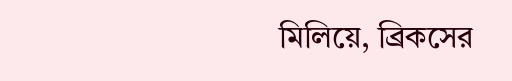মিলিয়ে, ব্রিকসের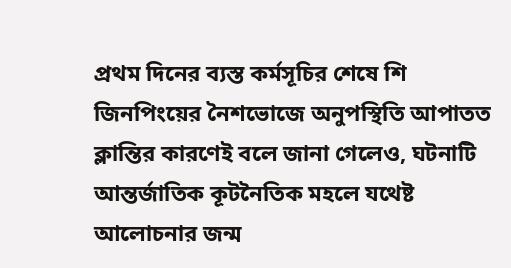প্রথম দিনের ব্যস্ত কর্মসূচির শেষে শি জিনপিংয়ের নৈশভোজে অনুপস্থিতি আপাতত ক্লান্তির কারণেই বলে জানা গেলেও, ঘটনাটি আন্তর্জাতিক কূটনৈতিক মহলে যথেষ্ট আলোচনার জন্ম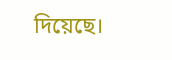দিয়েছে।